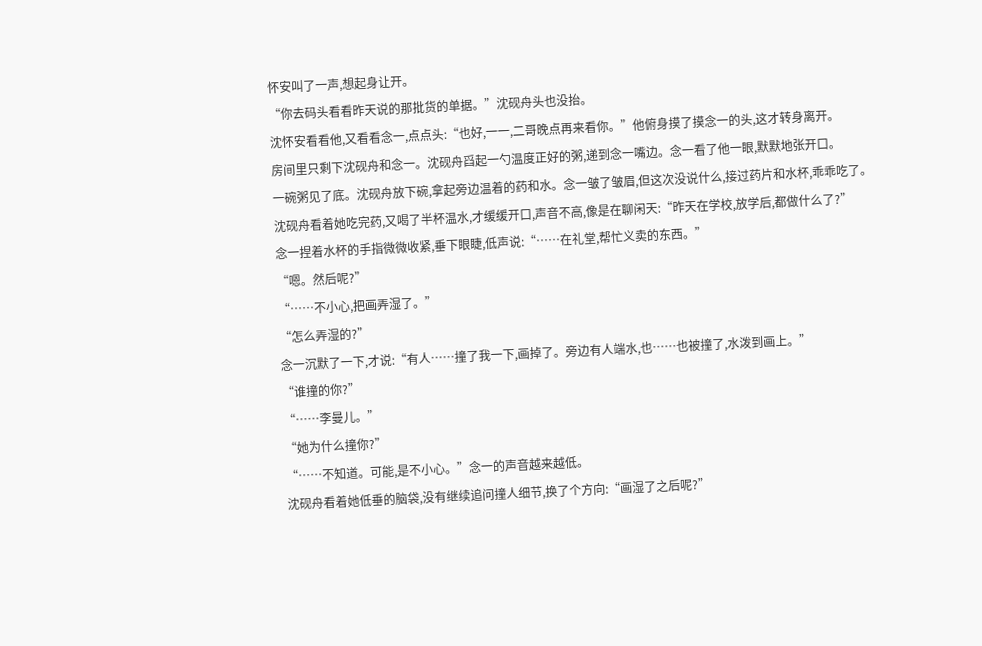怀安叫了一声,想起身让开。
“你去码头看看昨天说的那批货的单据。”沈砚舟头也没抬。
沈怀安看看他,又看看念一,点点头:“也好,一一,二哥晚点再来看你。”他俯身摸了摸念一的头,这才转身离开。
房间里只剩下沈砚舟和念一。沈砚舟舀起一勺温度正好的粥,递到念一嘴边。念一看了他一眼,默默地张开口。
一碗粥见了底。沈砚舟放下碗,拿起旁边温着的药和水。念一皱了皱眉,但这次没说什么,接过药片和水杯,乖乖吃了。
沈砚舟看着她吃完药,又喝了半杯温水,才缓缓开口,声音不高,像是在聊闲天:“昨天在学校,放学后,都做什么了?”
念一捏着水杯的手指微微收紧,垂下眼睫,低声说:“……在礼堂,帮忙义卖的东西。”
“嗯。然后呢?”
“……不小心,把画弄湿了。”
“怎么弄湿的?”
念一沉默了一下,才说:“有人……撞了我一下,画掉了。旁边有人端水,也……也被撞了,水泼到画上。”
“谁撞的你?”
“……李曼儿。”
“她为什么撞你?”
“……不知道。可能,是不小心。”念一的声音越来越低。
沈砚舟看着她低垂的脑袋,没有继续追问撞人细节,换了个方向:“画湿了之后呢?”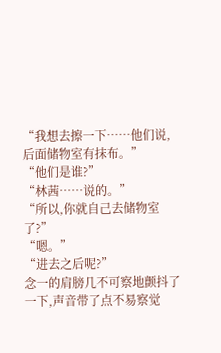“我想去擦一下……他们说,后面储物室有抹布。”
“他们是谁?”
“林茜……说的。”
“所以,你就自己去储物室了?”
“嗯。”
“进去之后呢?”
念一的肩膀几不可察地颤抖了一下,声音带了点不易察觉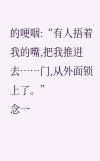的哽咽:“有人捂着我的嘴,把我推进去……门,从外面锁上了。”
念一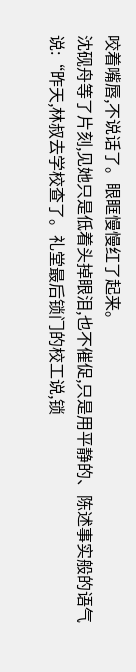咬着嘴唇,不说话了。眼眶慢慢红了起来。
沈砚舟等了片刻,见她只是低着头掉眼泪,也不催促,只是用平静的、陈述事实般的语气说:“昨天,林叔去学校查了。礼堂最后锁门的校工说,锁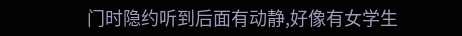门时隐约听到后面有动静,好像有女学生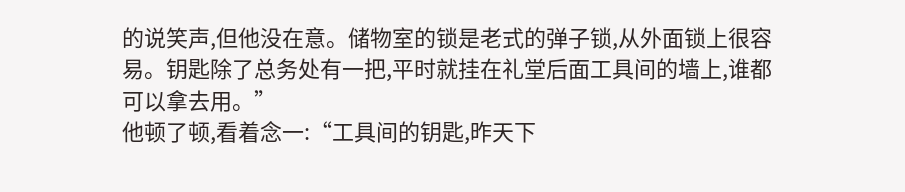的说笑声,但他没在意。储物室的锁是老式的弹子锁,从外面锁上很容易。钥匙除了总务处有一把,平时就挂在礼堂后面工具间的墙上,谁都可以拿去用。”
他顿了顿,看着念一:“工具间的钥匙,昨天下